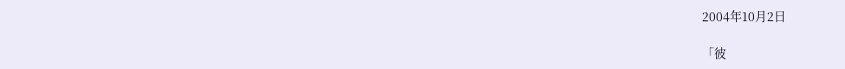2004年10月2日

「彼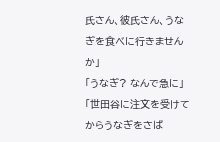氏さん、彼氏さん、うなぎを食べに行きませんか」
「うなぎ? なんで急に」
「世田谷に注文を受けてからうなぎをさば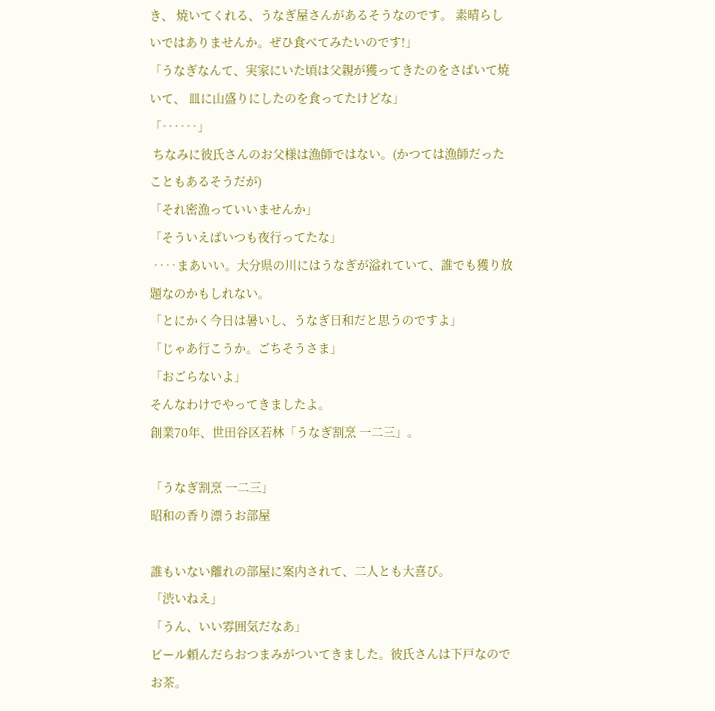き、 焼いてくれる、うなぎ屋さんがあるそうなのです。 素晴らしいではありませんか。ぜひ食べてみたいのです!」
「うなぎなんて、実家にいた頃は父親が獲ってきたのをさばいて焼いて、 皿に山盛りにしたのを食ってたけどな」
「‥‥‥」
 ちなみに彼氏さんのお父様は漁師ではない。(かつては漁師だったこともあるそうだが)
「それ密漁っていいませんか」
「そういえばいつも夜行ってたな」
 ‥‥まあいい。大分県の川にはうなぎが溢れていて、誰でも獲り放題なのかもしれない。
「とにかく今日は暑いし、うなぎ日和だと思うのですよ」
「じゃあ行こうか。ごちそうさま」
「おごらないよ」
そんなわけでやってきましたよ。
創業70年、世田谷区若林「うなぎ割烹 一二三」。

「うなぎ割烹 一二三」
昭和の香り漂うお部屋

誰もいない離れの部屋に案内されて、二人とも大喜び。
「渋いねえ」
「うん、いい雰囲気だなあ」
ビール頼んだらおつまみがついてきました。彼氏さんは下戸なのでお茶。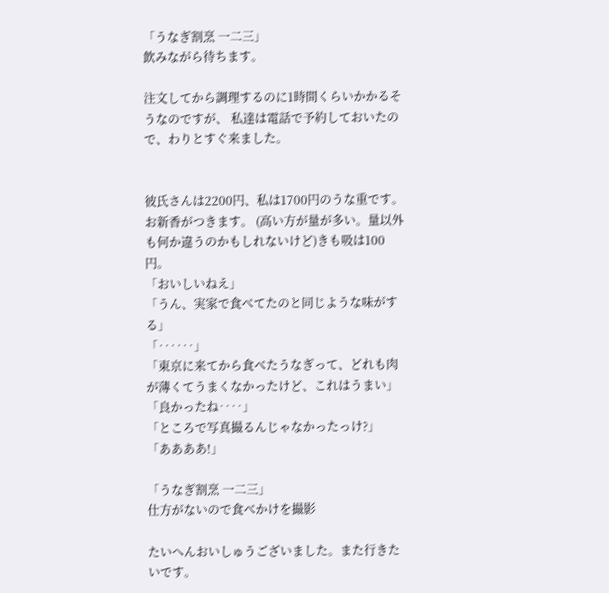「うなぎ割烹 一二三」
飲みながら待ちます。

注文してから調理するのに1時間くらいかかるそうなのですが、 私達は電話で予約しておいたので、わりとすぐ来ました。


彼氏さんは2200円、私は1700円のうな重です。お新香がつきます。 (高い方が量が多い。量以外も何か違うのかもしれないけど)きも吸は100円。
「おいしいねえ」
「うん、実家で食べてたのと同じような味がする」
「‥‥‥」
「東京に来てから食べたうなぎって、どれも肉が薄くてうまくなかったけど、これはうまい」
「良かったね‥‥」
「ところで写真撮るんじゃなかったっけ?」
「ああああ!」

「うなぎ割烹 一二三」
仕方がないので食べかけを撮影

たいへんおいしゅうございました。また行きたいです。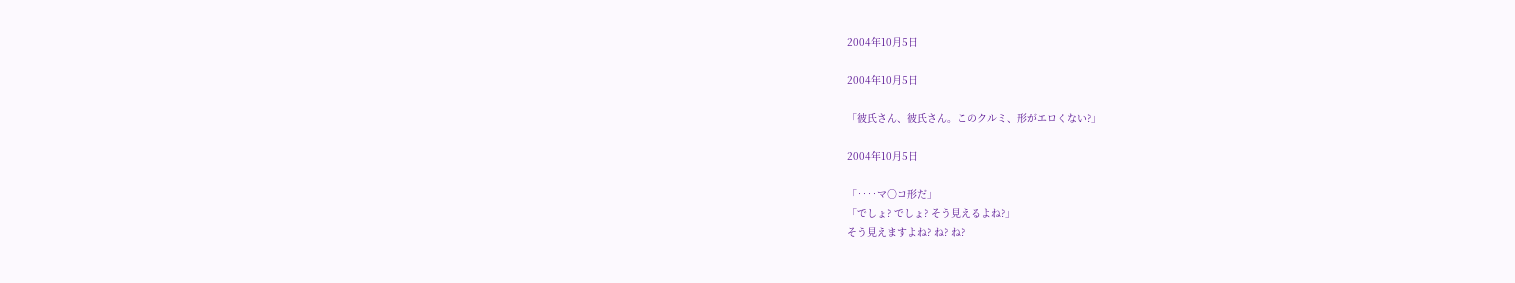2004年10月5日

2004年10月5日

「彼氏さん、彼氏さん。このクルミ、形がエロくない?」

2004年10月5日

「‥‥マ○コ形だ」
「でしょ? でしょ? そう見えるよね?」
そう見えますよね? ね? ね?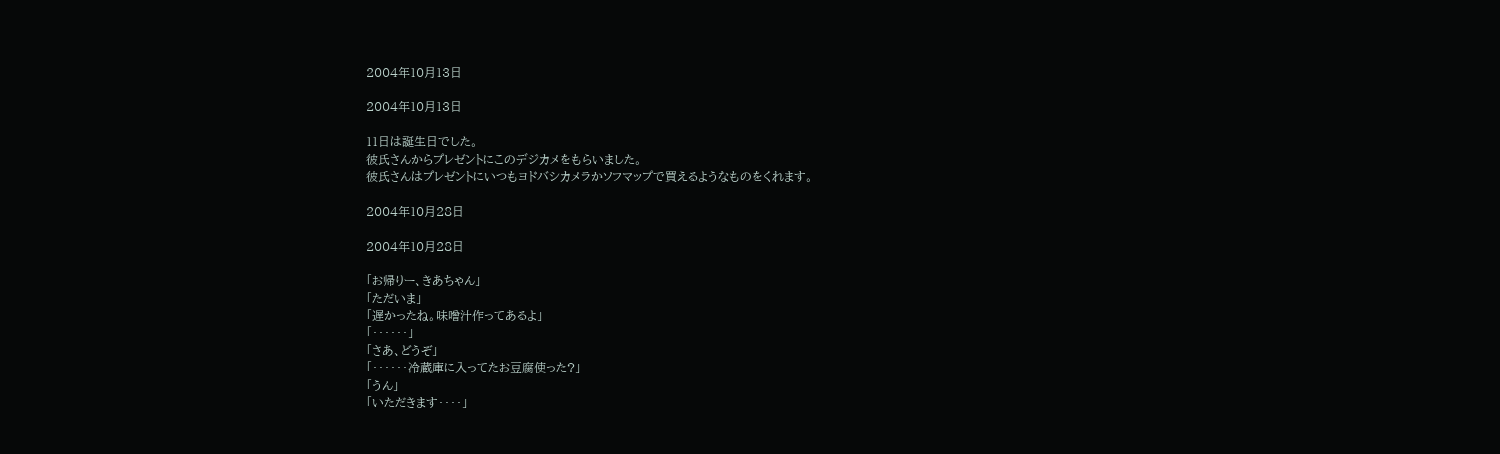2004年10月13日

2004年10月13日

11日は誕生日でした。
彼氏さんからプレゼントにこのデジカメをもらいました。
彼氏さんはプレゼントにいつもヨドバシカメラかソフマップで買えるようなものをくれます。

2004年10月28日

2004年10月28日

「お帰りー、きあちゃん」
「ただいま」
「遅かったね。味噌汁作ってあるよ」
「‥‥‥」
「さあ、どうぞ」
「‥‥‥冷蔵庫に入ってたお豆腐使った?」
「うん」
「いただきます‥‥」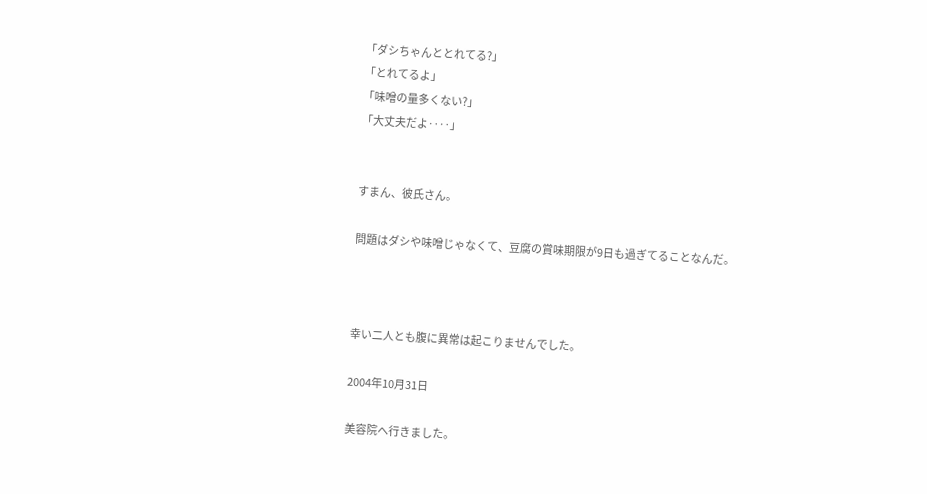「ダシちゃんととれてる?」
「とれてるよ」
「味噌の量多くない?」
「大丈夫だよ‥‥」


すまん、彼氏さん。

問題はダシや味噌じゃなくて、豆腐の賞味期限が9日も過ぎてることなんだ。



幸い二人とも腹に異常は起こりませんでした。

2004年10月31日

美容院へ行きました。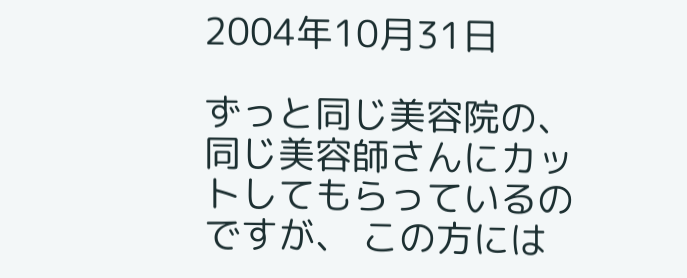2004年10月31日

ずっと同じ美容院の、同じ美容師さんにカットしてもらっているのですが、 この方には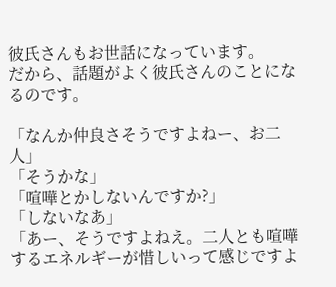彼氏さんもお世話になっています。
だから、話題がよく彼氏さんのことになるのです。

「なんか仲良さそうですよねー、お二人」
「そうかな」
「喧嘩とかしないんですか?」
「しないなあ」
「あー、そうですよねえ。二人とも喧嘩するエネルギーが惜しいって感じですよ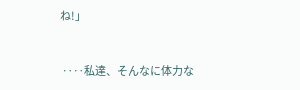ね!」


 ‥‥私達、そんなに体力な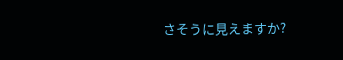さそうに見えますか?